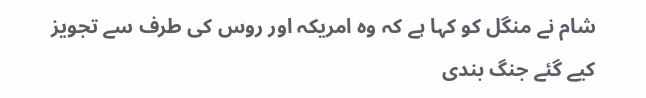شام نے منگل کو کہا ہے کہ وہ امریکہ اور روس کی طرف سے تجویز کیے گئے جنگ بندی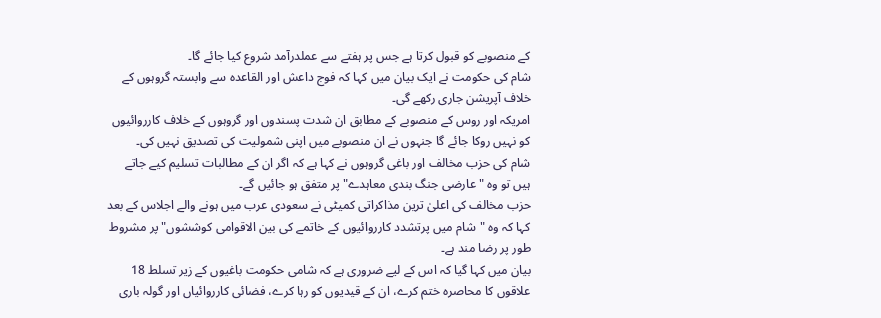کے منصوبے کو قبول کرتا ہے جس پر ہفتے سے عملدرآمد شروع کیا جائے گا۔
شام کی حکومت نے ایک بیان میں کہا کہ فوج داعش اور القاعدہ سے وابستہ گروہوں کے خلاف آپریشن جاری رکھے گی۔
امریکہ اور روس کے منصوبے کے مطابق ان شدت پسندوں اور گروہوں کے خلاف کارروائیوں کو نہیں روکا جائے گا جنہوں نے ان منصوبے میں اپنی شمولیت کی تصدیق نہیں کی۔
شام کی حزب مخالف اور باغی گروہوں نے کہا ہے کہ اگر ان کے مطالبات تسلیم کیے جاتے ہیں تو وہ "عارضی جنگ بندی معاہدے" پر متفق ہو جائیں گے۔
حزب مخالف کی اعلیٰ ترین مذاکراتی کمیٹی نے سعودی عرب میں ہونے والے اجلاس کے بعد کہا کہ وہ "شام میں پرتشدد کارروائیوں کے خاتمے کی بین الاقوامی کوششوں" پر مشروط طور پر رضا مند ہے۔
بیان میں کہا گیا کہ اس کے لیے ضروری ہے کہ شامی حکومت باغیوں کے زیر تسلط 18 علاقوں کا محاصرہ ختم کرے، ان کے قیدیوں کو رہا کرے، فضائی کارروائیاں اور گولہ باری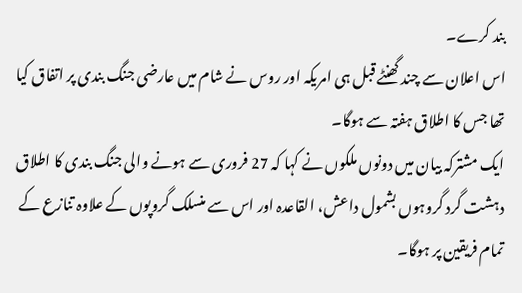بند کرے۔
اس اعلان سے چند گھنٹے قبل ہی امریکہ اور روس نے شام میں عارضی جنگ بندی پر اتفاق کیا تھا جس کا اطلاق ہفتہ سے ہوگا۔
ایک مشترکہ بیان میں دونوں ملکوں نے کہا کہ 27 فروری سے ہونے والی جنگ بندی کا اطلاق دہشت گرد گروہوں بشمول داعش، القاعدہ اور اس سے منسلک گروپوں کے علاوہ تنازع کے تمام فریقین پر ہوگا۔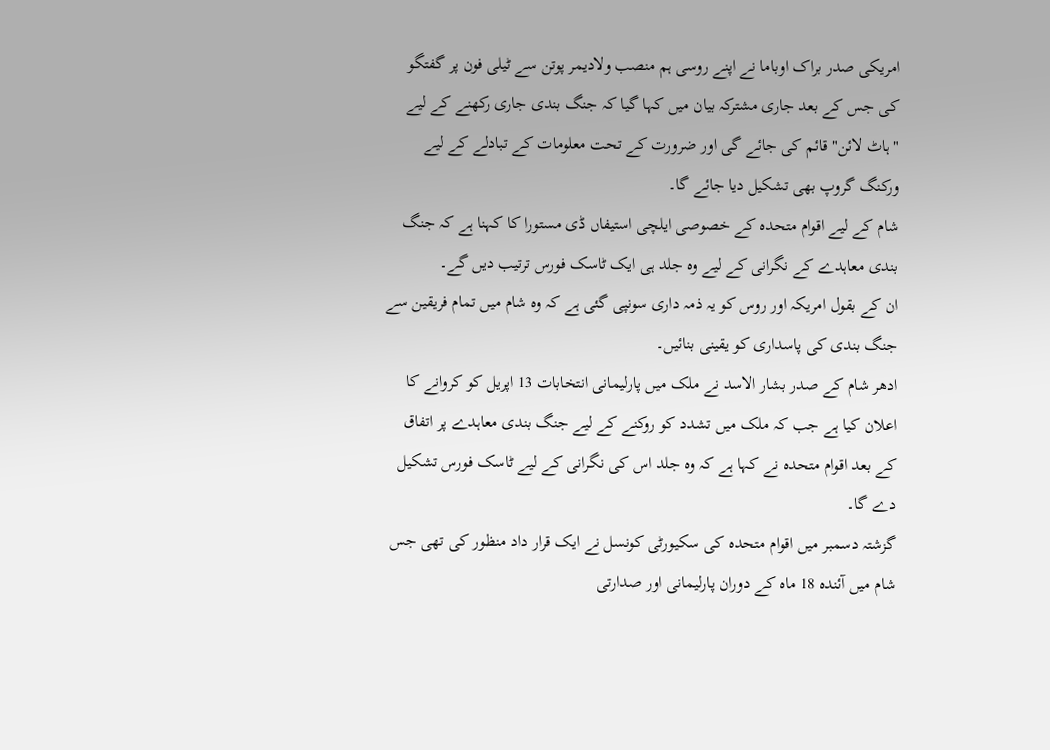امریکی صدر براک اوباما نے اپنے روسی ہم منصب ولادیمر پوتن سے ٹیلی فون پر گفتگو کی جس کے بعد جاری مشترکہ بیان میں کہا گیا کہ جنگ بندی جاری رکھنے کے لیے "ہاٹ لائن" قائم کی جائے گی اور ضرورت کے تحت معلومات کے تبادلے کے لیے ورکنگ گروپ بھی تشکیل دیا جائے گا۔
شام کے لیے اقوام متحدہ کے خصوصی ایلچی استیفاں ڈی مستورا کا کہنا ہے کہ جنگ بندی معاہدے کے نگرانی کے لیے وہ جلد ہی ایک ٹاسک فورس ترتیب دیں گے۔
ان کے بقول امریکہ اور روس کو یہ ذمہ داری سونپی گئی ہے کہ وہ شام میں تمام فریقین سے جنگ بندی کی پاسداری کو یقینی بنائیں۔
ادھر شام کے صدر بشار الاسد نے ملک میں پارلیمانی انتخابات 13 اپریل کو کروانے کا اعلان کیا ہے جب کہ ملک میں تشدد کو روکنے کے لیے جنگ بندی معاہدے پر اتفاق کے بعد اقوام متحدہ نے کہا ہے کہ وہ جلد اس کی نگرانی کے لیے ٹاسک فورس تشکیل دے گا۔
گزشتہ دسمبر میں اقوام متحدہ کی سکیورٹی کونسل نے ایک قرار داد منظور کی تھی جس شام میں آئندہ 18 ماہ کے دوران پارلیمانی اور صدارتی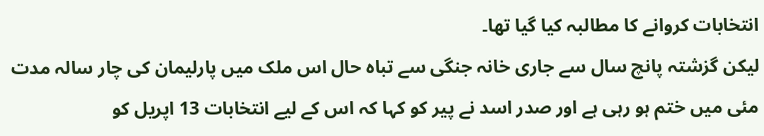انتخابات کروانے کا مطالبہ کیا گیا تھا۔
لیکن گزشتہ پانچ سال سے جاری خانہ جنگی سے تباہ حال اس ملک میں پارلیمان کی چار سالہ مدت مئی میں ختم ہو رہی ہے اور صدر اسد نے پیر کو کہا کہ اس کے لیے انتخابات 13 اپریل کو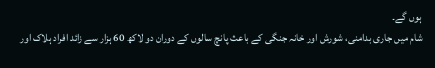ہوں گے۔
شام میں جاری بدامنی، شورش اور خانہ جنگی کے باعث پانچ سالوں کے دوران دو لاکھ 60 ہزار سے زائد افراد ہلاک اور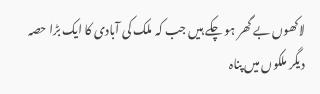لاکھوں بے گھر ہو چکے ہیں جب کہ ملک کی آبادی کا ایک بڑا حصہ دیگر ملکوں میں پناہ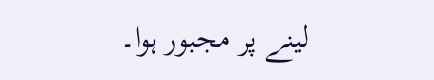لینے پر مجبور ہوا۔